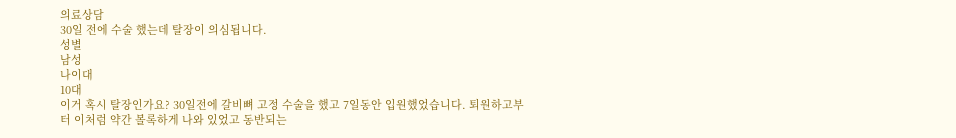의료상담
30일 전에 수술 했는데 탈장이 의심됩니다.
성별
남성
나이대
10대
이거 혹시 탈장인가요? 30일전에 갈비뼈 고정 수술을 했고 7일동안 입원했었습니다. 퇴원하고부터 이처럼 약간 볼록하게 나와 있었고 동반되는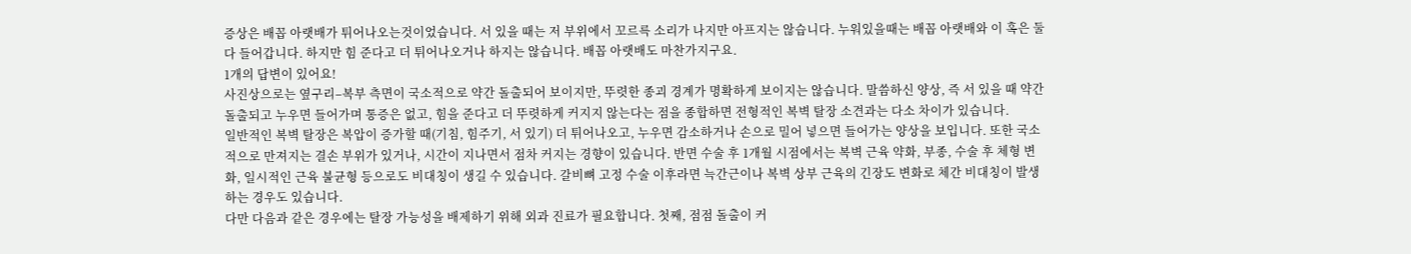증상은 배꼽 아랫배가 튀어나오는것이었습니다. 서 있을 때는 저 부위에서 꼬르륵 소리가 나지만 아프지는 않습니다. 누워있을때는 배꼽 아랫배와 이 혹은 둘다 들어갑니다. 하지만 힘 준다고 더 튀어나오거나 하지는 않습니다. 배꼽 아랫배도 마찬가지구요.
1개의 답변이 있어요!
사진상으로는 옆구리–복부 측면이 국소적으로 약간 돌출되어 보이지만, 뚜렷한 종괴 경계가 명확하게 보이지는 않습니다. 말씀하신 양상, 즉 서 있을 때 약간 돌출되고 누우면 들어가며 통증은 없고, 힘을 준다고 더 뚜렷하게 커지지 않는다는 점을 종합하면 전형적인 복벽 탈장 소견과는 다소 차이가 있습니다.
일반적인 복벽 탈장은 복압이 증가할 때(기침, 힘주기, 서 있기) 더 튀어나오고, 누우면 감소하거나 손으로 밀어 넣으면 들어가는 양상을 보입니다. 또한 국소적으로 만져지는 결손 부위가 있거나, 시간이 지나면서 점차 커지는 경향이 있습니다. 반면 수술 후 1개월 시점에서는 복벽 근육 약화, 부종, 수술 후 체형 변화, 일시적인 근육 불균형 등으로도 비대칭이 생길 수 있습니다. 갈비뼈 고정 수술 이후라면 늑간근이나 복벽 상부 근육의 긴장도 변화로 체간 비대칭이 발생하는 경우도 있습니다.
다만 다음과 같은 경우에는 탈장 가능성을 배제하기 위해 외과 진료가 필요합니다. 첫째, 점점 돌출이 커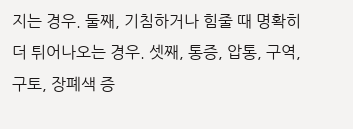지는 경우. 둘째, 기침하거나 힘줄 때 명확히 더 튀어나오는 경우. 셋째, 통증, 압통, 구역, 구토, 장폐색 증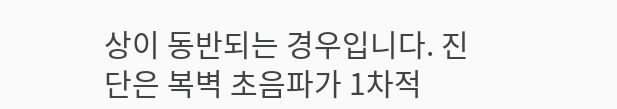상이 동반되는 경우입니다. 진단은 복벽 초음파가 1차적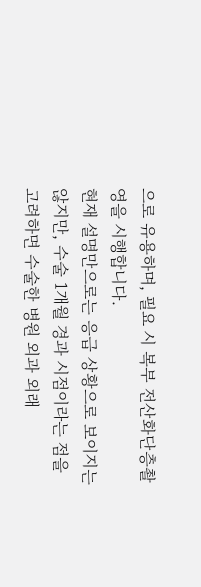으로 유용하며, 필요 시 복부 전산화단층촬영을 시행합니다.
현재 설명만으로는 응급 상황으로 보이지는 않지만, 수술 1개월 경과 시점이라는 점을 고려하면 수술한 병원 외과 외래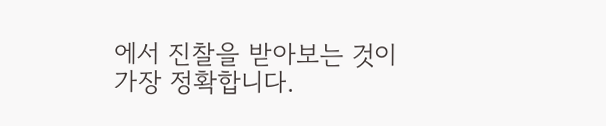에서 진찰을 받아보는 것이 가장 정확합니다.